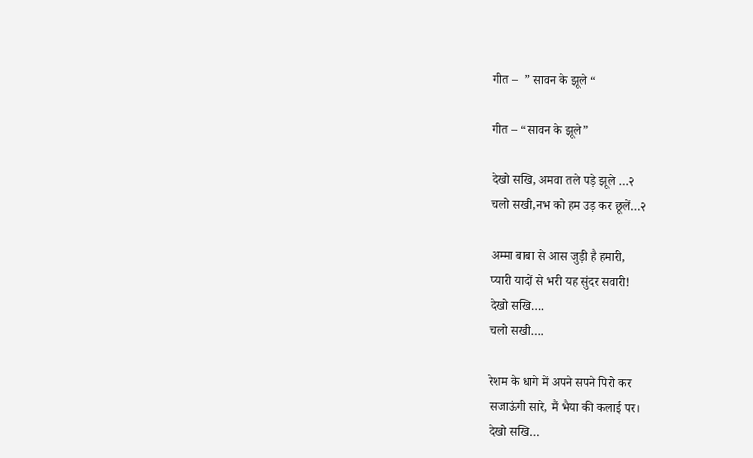गीत –  ” सावन के झूले “

गीत – “सावन के झूले”

देखो सखि, अमवा तले पड़े झूले …२
चलो सखी,नभ को हम उड़ कर छूलें…२

अम्मा बाबा से आस जुड़ी है हमारी,
प्यारी यादों से भरी यह सुंदर सवारी!
देखो सखि….
चलो सखी….

रेशम के धागे में अपने सपने पिरो कर
सजाऊंगी सारे, मैं भैया की कलाई पर।
देखो सखि…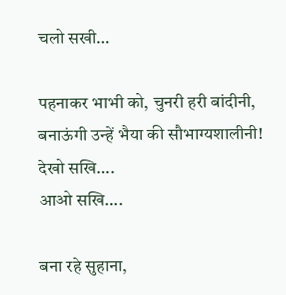चलो सखी…

पहनाकर भाभी को, चुनरी हरी बांदीनी,
बनाऊंगी उन्हें भैया की सौभाग्यशालीनी!
देखो सखि….
आओ सखि….

बना रहे सुहाना,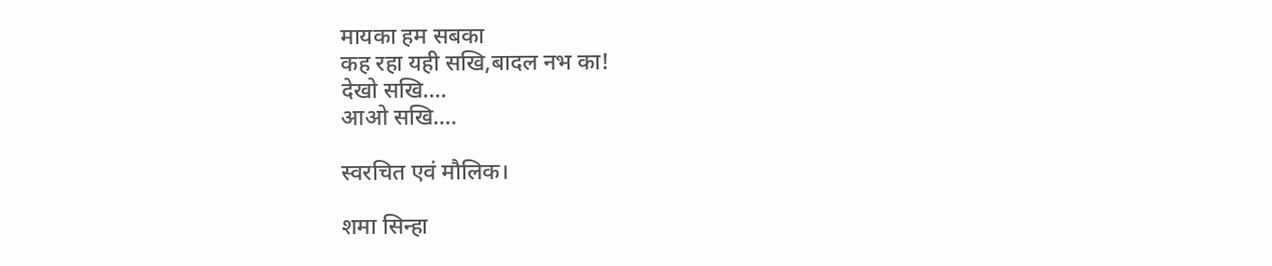मायका हम सबका
कह रहा यही सखि,बादल नभ का!
देखो सखि….
आओ सखि….

स्वरचित एवं मौलिक।

शमा सिन्हा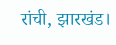रांची, झारखंड।